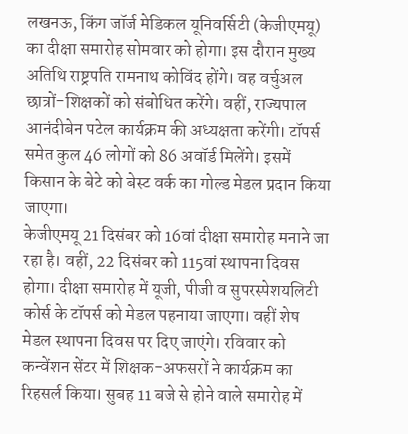लखनऊ, किंग जॉर्ज मेडिकल यूनिवर्सिटी (केजीएमयू) का दीक्षा समारोह सोमवार को होगा। इस दौरान मुख्य अतिथि राष्ट्रपति रामनाथ कोविंद होंगे। वह वर्चुअल छात्रों-शिक्षकों को संबोधित करेंगे। वहीं, राज्यपाल आनंदीबेन पटेल कार्यक्रम की अध्यक्षता करेंगी। टॉपर्स समेत कुल 46 लोगों को 86 अवॉर्ड मिलेंगे। इसमें किसान के बेटे को बेस्ट वर्क का गोल्ड मेडल प्रदान किया जाएगा।
केजीएमयू 21 दिसंबर को 16वां दीक्षा समारोह मनाने जा रहा है। वहीं, 22 दिसंबर को 115वां स्थापना दिवस होगा। दीक्षा समारोह में यूजी, पीजी व सुपरस्पेशयलिटी कोर्स के टॉपर्स को मेडल पहनाया जाएगा। वहीं शेष मेडल स्थापना दिवस पर दिए जाएंगे। रविवार को कन्वेंशन सेंटर में शिक्षक-अफसरों ने कार्यक्रम का रिहसर्ल किया। सुबह 11 बजे से होने वाले समारोह में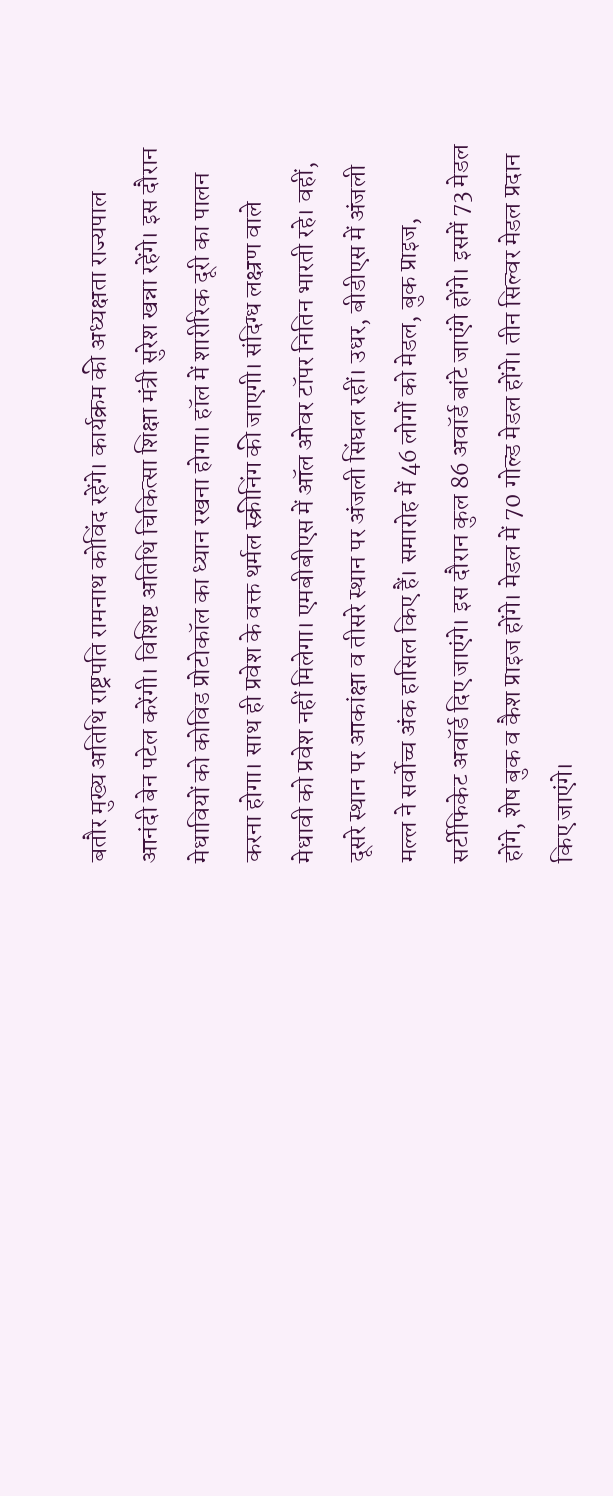बतौर मुख्य अतिथि राष्ट्रपति रामनाथ कोविंद रहेंगे। कार्यक्रम की अध्यक्षता राज्यपाल आनंदी बेन पटेल करेंगी। विशिष्ट अतिथि चिकित्सा शिक्षा मंत्री सुरेश खन्ना रहेंगे। इस दौरान मेधावियों को कोविड प्रोटोकॉल का ध्यान रखना होगा। हॉल में शारीरिक दूरी का पालन करना होगा। साथ ही प्रवेश के वक्त थर्मल स्क्रीनिंग की जाएगी। संदिग्ध लक्ष्रण वाले मेधावी को प्रवेश नहीं मिलेगा। एमबीबीएस में ऑल ओवर टॉपर नितिन भारती रहे। वहीं, दूसरे स्थान पर आकांक्षा व तीसरे स्थान पर अंजली सिंघल रहीं। उधर, बीडीएस में अंजली मल्ल ने सर्वोच्च अंक हासिल किए हैं। समारोह में 46 लोगों को मेडल, बुक प्राइज, सर्टीफिकेट अवॉर्ड दिए जाएंगे। इस दौरान कुल 86 अवॉर्ड बांटे जाएंगे होंगे। इसमें 73 मेडल होंगे, शेष बुक व कैश प्राइज होंगे। मेडल में 70 गोल्ड मेडल होंगे। तीन सिल्वर मेडल प्रदान किए जाएंगे।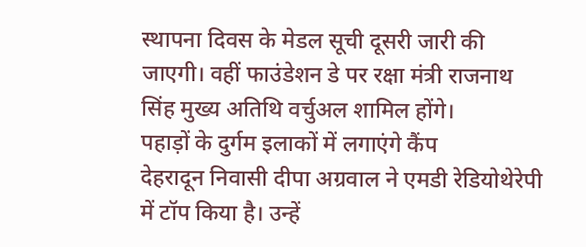स्थापना दिवस के मेडल सूची दूसरी जारी की जाएगी। वहीं फाउंडेशन डे पर रक्षा मंत्री राजनाथ सिंह मुख्य अतिथि वर्चुअल शामिल होंगे।
पहाड़ों के दुर्गम इलाकों में लगाएंगे कैंप
देहरादून निवासी दीपा अग्रवाल ने एमडी रेडियोथेरेपी में टॉप किया है। उन्हें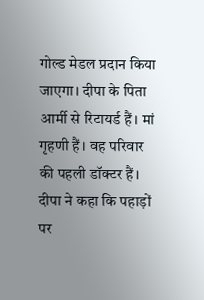गोल्ड मेडल प्रदान किया जाएगा। दीपा के पिता आर्मी से रिटायर्ड हैं। मां गृहणी हैं। वह परिवार की पहली डॉक्टर हैं। दीपा ने कहा कि पहाड़ों पर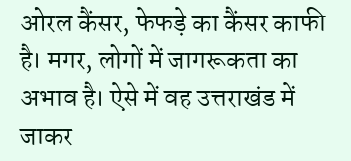ओरल कैंसर, फेफड़े का कैंसर काफी है। मगर, लोगों में जागरूकता का अभाव है। ऐसे में वह उत्तराखंड में जाकर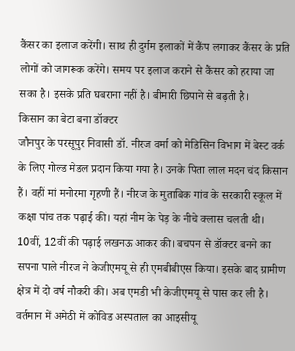कैंसर का इलाज करेंगी। साथ ही दुर्गम इलाकों में कैंप लगाकर कैंसर के प्रति लोगों को जागरूक करेंगे। समय पर इलाज कराने से कैंसर को हराया जा सका है। इसके प्रति घबराना नहीं है। बीमारी छिपाने से बढ़ती है।
किसान का बेटा बना डॉक्टर
जौनपुर के परसूपुर निवासी डॉ. नीरज वर्मा को मेडिसिन विभाग में बेस्ट वर्क के लिए गोल्ड मेडल प्रदान किया गया है। उनके पिता लाल मदन चंद किसान हैं। वहीं मां मनोरमा गृहणी हैं। नीरज के मुताबिक गांव के सरकारी स्कूल में कक्षा पांच तक पढ़ाई की। यहां नीम के पेड़ के नीचे क्लास चलती थी। 10वीं, 12वीं की पढ़ाई लखनऊ आकर की। बचपन से डॉक्टर बनने का सपना पाले नीरज ने केजीएमयू से ही एमबीबीएस किया। इसके बाद ग्रामीण क्षेत्र में दो वर्ष नौकरी की। अब एमडी भी केजीएमयू से पास कर ली है। वर्तमान में अमेठी में कोविड अस्पताल का आइसीयू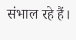संभाल रहे हैं।